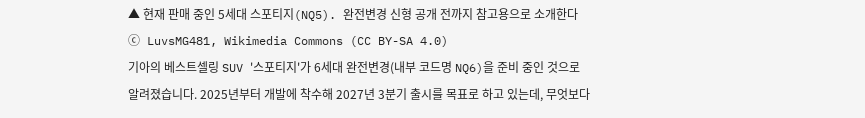▲ 현재 판매 중인 5세대 스포티지(NQ5). 완전변경 신형 공개 전까지 참고용으로 소개한다 ⓒ LuvsMG481, Wikimedia Commons (CC BY-SA 4.0)
기아의 베스트셀링 SUV '스포티지'가 6세대 완전변경(내부 코드명 NQ6)을 준비 중인 것으로 알려졌습니다. 2025년부터 개발에 착수해 2027년 3분기 출시를 목표로 하고 있는데, 무엇보다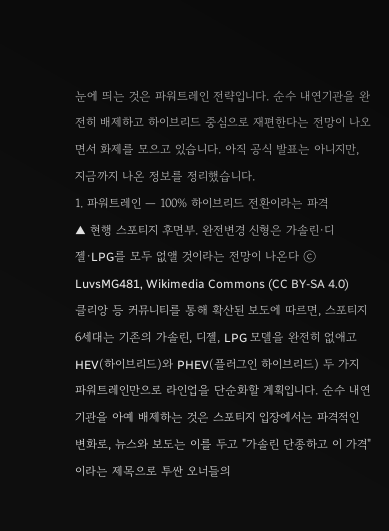눈에 띄는 것은 파워트레인 전략입니다. 순수 내연기관을 완전히 배제하고 하이브리드 중심으로 재편한다는 전망이 나오면서 화제를 모으고 있습니다. 아직 공식 발표는 아니지만, 지금까지 나온 정보를 정리했습니다.
1. 파워트레인 — 100% 하이브리드 전환이라는 파격
▲ 현행 스포티지 후면부. 완전변경 신형은 가솔린·디젤·LPG를 모두 없앨 것이라는 전망이 나온다 ⓒ LuvsMG481, Wikimedia Commons (CC BY-SA 4.0)
클리앙 등 커뮤니티를 통해 확산된 보도에 따르면, 스포티지 6세대는 기존의 가솔린, 디젤, LPG 모델을 완전히 없애고 HEV(하이브리드)와 PHEV(플러그인 하이브리드) 두 가지 파워트레인만으로 라인업을 단순화할 계획입니다. 순수 내연기관을 아예 배제하는 것은 스포티지 입장에서는 파격적인 변화로, 뉴스와 보도는 이를 두고 "가솔린 단종하고 이 가격"이라는 제목으로 투싼 오너들의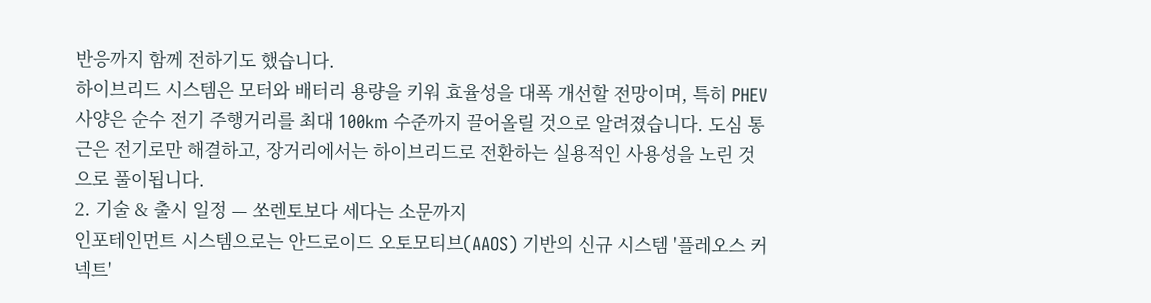반응까지 함께 전하기도 했습니다.
하이브리드 시스템은 모터와 배터리 용량을 키워 효율성을 대폭 개선할 전망이며, 특히 PHEV 사양은 순수 전기 주행거리를 최대 100km 수준까지 끌어올릴 것으로 알려졌습니다. 도심 통근은 전기로만 해결하고, 장거리에서는 하이브리드로 전환하는 실용적인 사용성을 노린 것으로 풀이됩니다.
2. 기술 & 출시 일정 — 쏘렌토보다 세다는 소문까지
인포테인먼트 시스템으로는 안드로이드 오토모티브(AAOS) 기반의 신규 시스템 '플레오스 커넥트'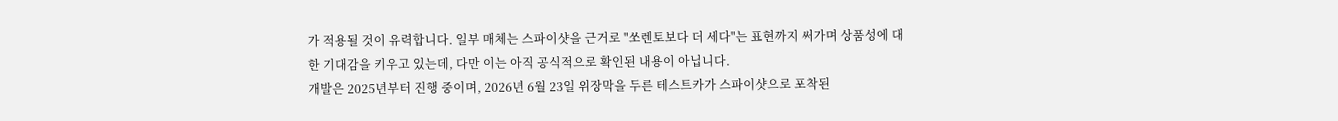가 적용될 것이 유력합니다. 일부 매체는 스파이샷을 근거로 "쏘렌토보다 더 세다"는 표현까지 써가며 상품성에 대한 기대감을 키우고 있는데, 다만 이는 아직 공식적으로 확인된 내용이 아닙니다.
개발은 2025년부터 진행 중이며, 2026년 6월 23일 위장막을 두른 테스트카가 스파이샷으로 포착된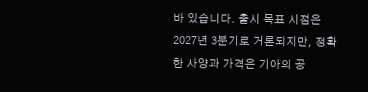바 있습니다. 출시 목표 시점은 2027년 3분기로 거론되지만, 정확한 사양과 가격은 기아의 공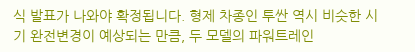식 발표가 나와야 확정됩니다. 형제 차종인 투싼 역시 비슷한 시기 완전변경이 예상되는 만큼, 두 모델의 파워트레인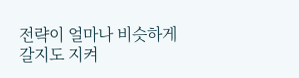전략이 얼마나 비슷하게 갈지도 지켜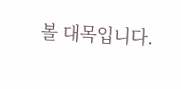볼 대목입니다.